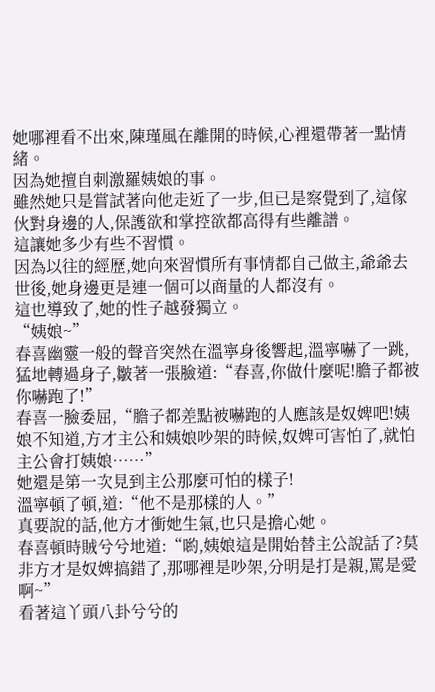她哪裡看不出來,陳瑾風在離開的時候,心裡還帶著一點情緒。
因為她擅自刺激羅姨娘的事。
雖然她只是嘗試著向他走近了一步,但已是察覺到了,這傢伙對身邊的人,保護欲和掌控欲都高得有些離譜。
這讓她多少有些不習慣。
因為以往的經歷,她向來習慣所有事情都自己做主,爺爺去世後,她身邊更是連一個可以商量的人都沒有。
這也導致了,她的性子越發獨立。
“姨娘~”
春喜幽靈一般的聲音突然在溫寧身後響起,溫寧嚇了一跳,猛地轉過身子,皺著一張臉道:“春喜,你做什麼呢!膽子都被你嚇跑了!”
春喜一臉委屈,“膽子都差點被嚇跑的人應該是奴婢吧!姨娘不知道,方才主公和姨娘吵架的時候,奴婢可害怕了,就怕主公會打姨娘……”
她還是第一次見到主公那麼可怕的樣子!
溫寧頓了頓,道:“他不是那樣的人。”
真要說的話,他方才衝她生氣,也只是擔心她。
春喜頓時賊兮兮地道:“喲,姨娘這是開始替主公說話了?莫非方才是奴婢搞錯了,那哪裡是吵架,分明是打是親,罵是愛啊~”
看著這丫頭八卦兮兮的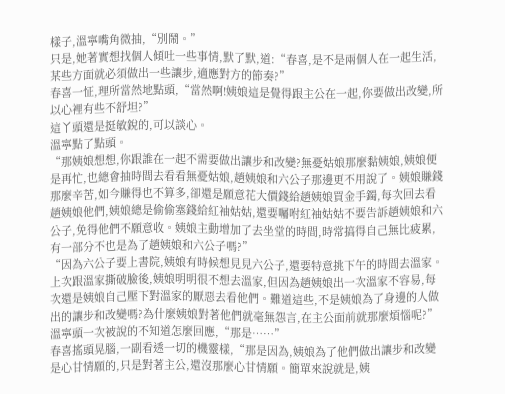樣子,溫寧嘴角微抽,“別鬧。”
只是,她著實想找個人傾吐一些事情,默了默,道:“春喜,是不是兩個人在一起生活,某些方面就必須做出一些讓步,適應對方的節奏?”
春喜一怔,理所當然地點頭,“當然啊!姨娘這是覺得跟主公在一起,你要做出改變,所以心裡有些不舒坦?”
這丫頭還是挺敏銳的,可以談心。
溫寧點了點頭。
“那姨娘想想,你跟誰在一起不需要做出讓步和改變?無憂姑娘那麼黏姨娘,姨娘便是再忙,也總會抽時間去看看無憂姑娘,趙姨娘和六公子那邊更不用說了。姨娘賺錢那麼辛苦,如今賺得也不算多,卻還是願意花大價錢給趙姨娘買金手鐲,每次回去看趙姨娘他們,姨娘總是偷偷塞錢給紅袖姑姑,還要囑咐紅袖姑姑不要告訴趙姨娘和六公子,免得他們不願意收。姨娘主動增加了去坐堂的時間,時常搞得自己無比疲累,有一部分不也是為了趙姨娘和六公子嗎?”
“因為六公子要上書院,姨娘有時候想見見六公子,還要特意挑下午的時間去溫家。上次跟溫家撕破臉後,姨娘明明很不想去溫家,但因為趙姨娘出一次溫家不容易,每次還是姨娘自己壓下對溫家的厭惡去看他們。難道這些,不是姨娘為了身邊的人做出的讓步和改變嗎?為什麼姨娘對著他們就毫無怨言,在主公面前就那麼煩惱呢?”
溫寧頭一次被說的不知道怎麼回應,“那是……”
春喜搖頭晃腦,一副看透一切的機靈樣,“那是因為,姨娘為了他們做出讓步和改變是心甘情願的,只是對著主公,還沒那麼心甘情願。簡單來說就是,姨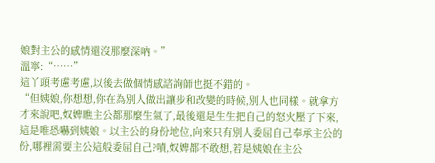娘對主公的感情還沒那麼深吶。”
溫寧:“……”
這丫頭考慮考慮,以後去做個情感諮詢師也挺不錯的。
“但姨娘,你想想,你在為別人做出讓步和改變的時候,別人也同樣。就拿方才來說吧,奴婢瞧主公都那麼生氣了,最後還是生生把自己的怒火壓了下來,這是唯恐嚇到姨娘。以主公的身份地位,向來只有別人委屈自己奉承主公的份,哪裡需要主公這般委屈自己?嘖,奴婢都不敢想,若是姨娘在主公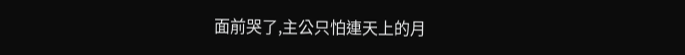面前哭了,主公只怕連天上的月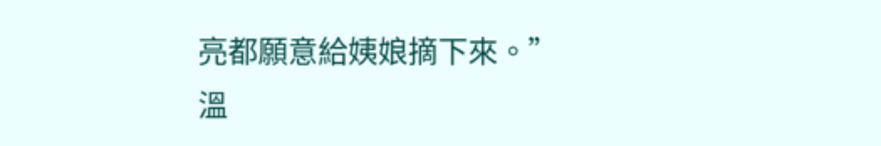亮都願意給姨娘摘下來。”
溫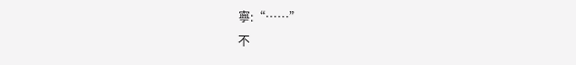寧:“……”
不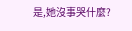是,她沒事哭什麼?